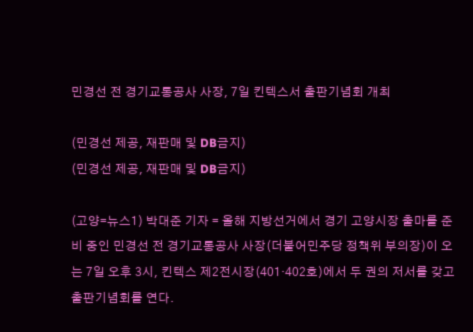민경선 전 경기교통공사 사장, 7일 킨텍스서 출판기념회 개최

(민경선 제공, 재판매 및 DB금지)
(민경선 제공, 재판매 및 DB금지)

(고양=뉴스1) 박대준 기자 = 올해 지방선거에서 경기 고양시장 출마를 준비 중인 민경선 전 경기교통공사 사장(더불어민주당 정책위 부의장)이 오는 7일 오후 3시, 킨텍스 제2전시장(401·402호)에서 두 권의 저서를 갖고 출판기념회를 연다.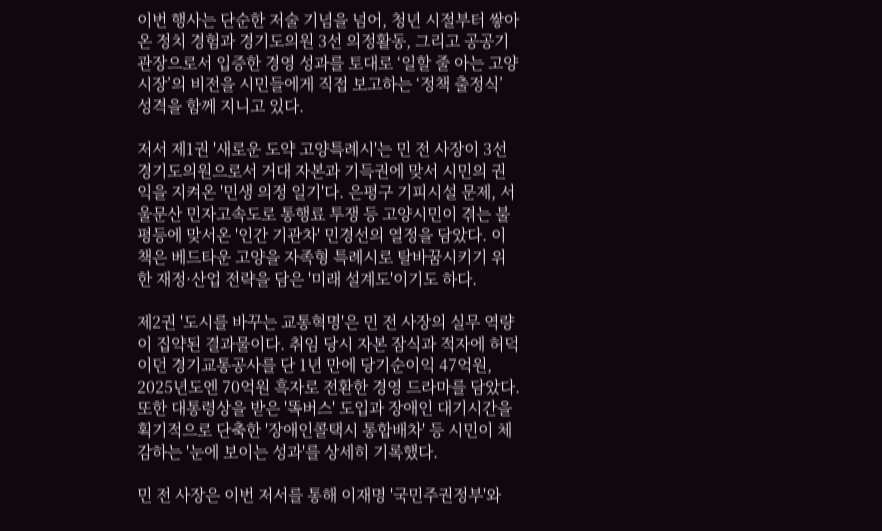이번 행사는 단순한 저술 기념을 넘어, 청년 시절부터 쌓아온 정치 경험과 경기도의원 3선 의정활동, 그리고 공공기관장으로서 입증한 경영 성과를 토대로 ‘일할 줄 아는 고양시장’의 비전을 시민들에게 직접 보고하는 ‘정책 출정식’ 성격을 함께 지니고 있다.

저서 제1권 '새로운 도약 고양특례시'는 민 전 사장이 3선 경기도의원으로서 거대 자본과 기득권에 맞서 시민의 권익을 지켜온 '민생 의정 일기'다. 은평구 기피시설 문제, 서울문산 민자고속도로 통행료 투쟁 등 고양시민이 겪는 불평등에 맞서온 '인간 기관차' 민경선의 열정을 담았다. 이 책은 베드타운 고양을 자족형 특례시로 탈바꿈시키기 위한 재정·산업 전략을 담은 '미래 설계도'이기도 하다.

제2권 '도시를 바꾸는 교통혁명'은 민 전 사장의 실무 역량이 집약된 결과물이다. 취임 당시 자본 잠식과 적자에 허덕이던 경기교통공사를 단 1년 만에 당기순이익 47억원, 2025년도엔 70억원 흑자로 전환한 경영 드라마를 담았다. 또한 대통령상을 받은 '똑버스' 도입과 장애인 대기시간을 획기적으로 단축한 '장애인콜택시 통합배차' 등 시민이 체감하는 '눈에 보이는 성과'를 상세히 기록했다.

민 전 사장은 이번 저서를 통해 이재명 '국민주권정부'와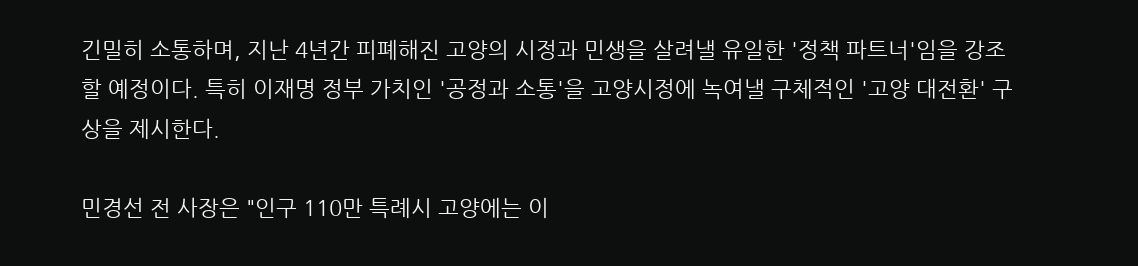긴밀히 소통하며, 지난 4년간 피폐해진 고양의 시정과 민생을 살려낼 유일한 '정책 파트너'임을 강조할 예정이다. 특히 이재명 정부 가치인 '공정과 소통'을 고양시정에 녹여낼 구체적인 '고양 대전환' 구상을 제시한다.

민경선 전 사장은 "인구 110만 특례시 고양에는 이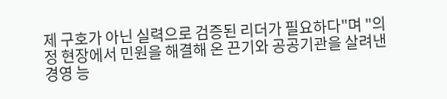제 구호가 아닌 실력으로 검증된 리더가 필요하다"며 "의정 현장에서 민원을 해결해 온 끈기와 공공기관을 살려낸 경영 능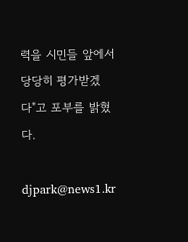력을 시민들 앞에서 당당히 평가받겠다"고 포부를 밝혔다.

djpark@news1.kr